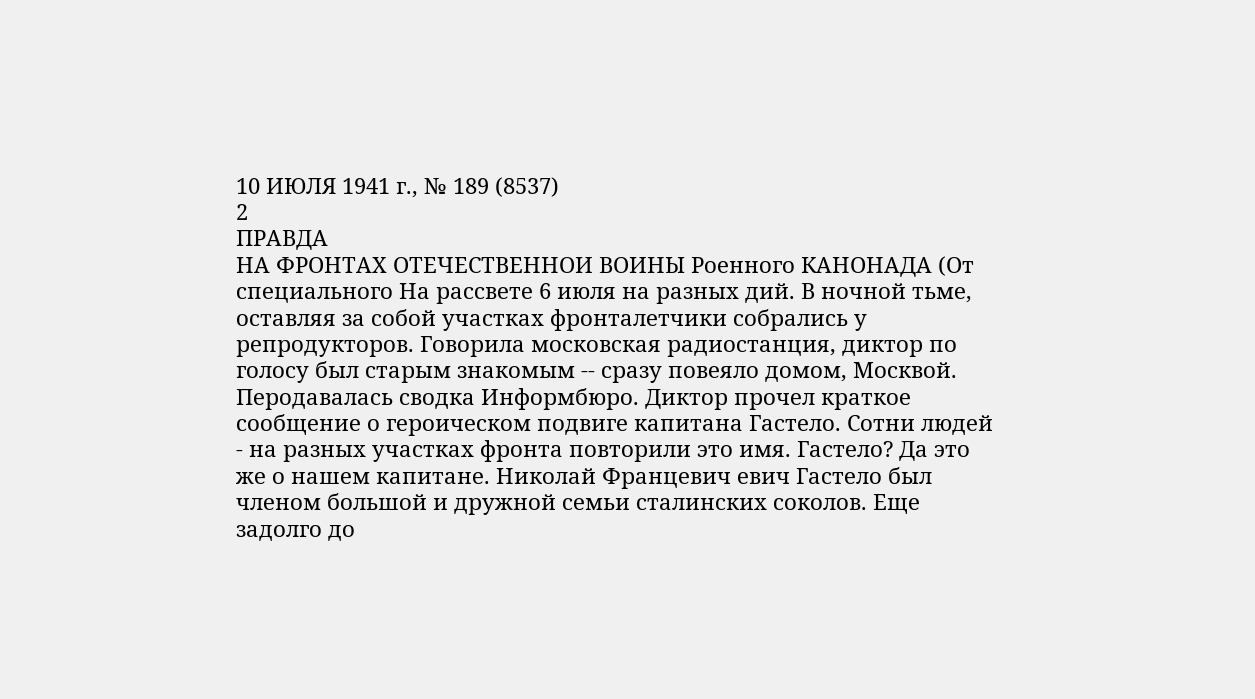10 ИЮЛЯ 1941 г., № 189 (8537)
2
ПРАВДА
НА ФРОНТАХ ОТЕЧЕСТВЕННОИ ВОИНЫ Роенного КАНОНАДА (От специального На рассвете 6 июля на разных дий. В ночной тьме, оставляя за собой участках фронталетчики собрались у репродукторов. Говорила московская радиостанция, диктор по голосу был старым знакомым -- сразу повеяло домом, Москвой. Перодавалась сводка Информбюро. Диктор прочел краткое сообщение о героическом подвиге капитана Гастело. Сотни людей - на разных участках фронта повторили это имя. Гастело? Да это же о нашем капитане. Николай Францевич евич Гастело был членом большой и дружной семьи сталинских соколов. Еще задолго до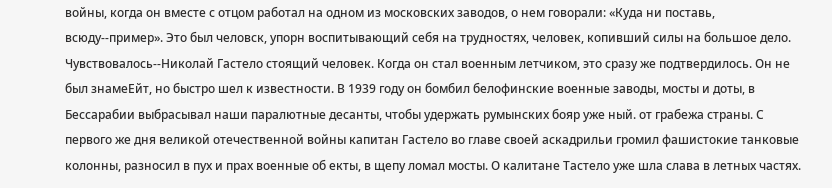войны, когда он вместе с отцом работал на одном из московских заводов, о нем говорали: «Куда ни поставь, всюду--пример». Это был человск, упорн воспитывающий себя на трудностях, человек, копивший силы на большое дело. Чувствовалось--Николай Гастело стоящий человек. Когда он стал военным летчиком, это сразу же подтвердилось. Он не был знамеЕйт, но быстро шел к известности. В 1939 году он бомбил белофинские военные заводы, мосты и доты, в Бессарабии выбрасывал наши паралютные десанты, чтобы удержать румынских бояр уже ный. от грабежа страны. С первого же дня великой отечественной войны капитан Гастело во главе своей аскадрильи громил фашистокие танковые колонны, разносил в пух и прах военные об екты, в щепу ломал мосты. О калитане Тастело уже шла слава в летных частях.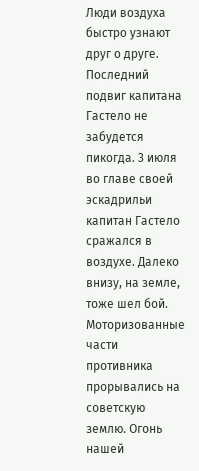Люди воздуха быстро узнают друг о друге. Последний подвиг капитана Гастело не забудется пикогда. 3 июля во главе своей эскадрильи капитан Гастело сражался в воздухе. Далеко внизу, на земле, тоже шел бой. Моторизованные части противника прорывались на советскую землю. Огонь нашей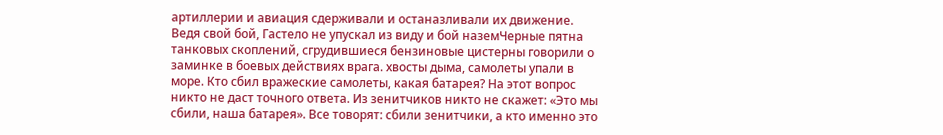артиллерии и авиация сдерживали и останазливали их движение. Ведя свой бой, Гастело не упускал из виду и бой наземЧерные пятна танковых скоплений, сгрудившиеся бензиновые цистерны говорили о заминке в боевых действиях врага. хвосты дыма, самолеты упали в море. Кто сбил вражеские самолеты, какая батарея? На этот вопрос никто не даст точного ответа. Из зенитчиков никто не скажет: «Это мы сбили, наша батарея». Все товорят: сбили зенитчики, а кто именно это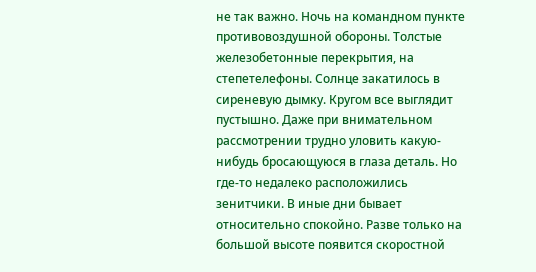не так важно. Ночь на командном пункте противовоздушной обороны. Толстые железобетонные перекрытия, на степетелефоны. Солнце закатилось в сиреневую дымку. Кругом все выглядит пустышно. Даже при внимательном рассмотрении трудно уловить какую-нибудь бросающуюся в глаза деталь. Но где-то недалеко расположились зенитчики. В иные дни бывает относительно спокойно. Разве только на большой высоте появится скоростной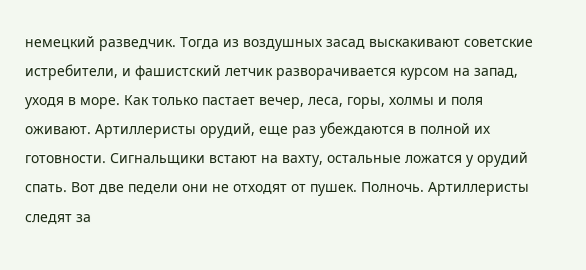немецкий разведчик. Тогда из воздушных засад выскакивают советские истребители, и фашистский летчик разворачивается курсом на запад, уходя в море. Как только пастает вечер, леса, горы, холмы и поля оживают. Артиллеристы орудий, еще раз убеждаются в полной их готовности. Сигнальщики встают на вахту, остальные ложатся у орудий спать. Вот две педели они не отходят от пушек. Полночь. Артиллеристы следят за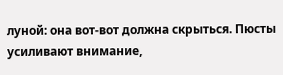луной: она вот-вот должна скрыться. Пюсты усиливают внимание,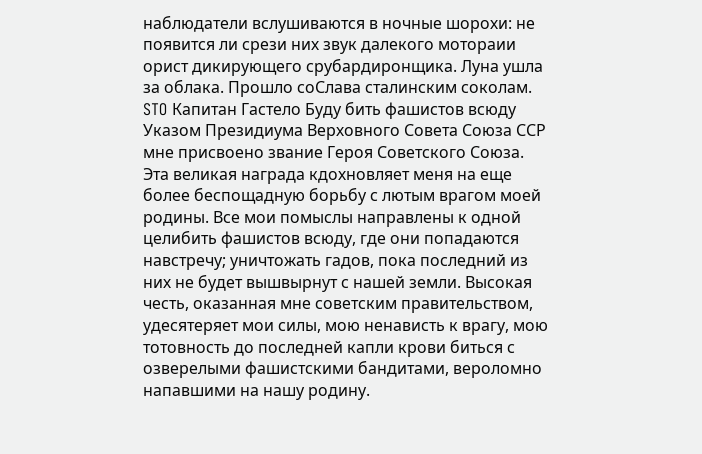наблюдатели вслушиваются в ночные шорохи: не появится ли срези них звук далекого мотораии орист дикирующего срубардиронщика. Луна ушла за облака. Прошло соСлава сталинским соколам. STO Капитан Гастело Буду бить фашистов всюду Указом Президиума Верховного Совета Союза ССР мне присвоено звание Героя Советского Союза. Эта великая награда кдохновляет меня на еще более беспощадную борьбу с лютым врагом моей родины. Все мои помыслы направлены к одной целибить фашистов всюду, где они попадаются навстречу; уничтожать гадов, пока последний из них не будет вышвырнут с нашей земли. Высокая честь, оказанная мне советским правительством, удесятеряет мои силы, мою ненависть к врагу, мою тотовность до последней капли крови биться с озверелыми фашистскими бандитами, вероломно напавшими на нашу родину.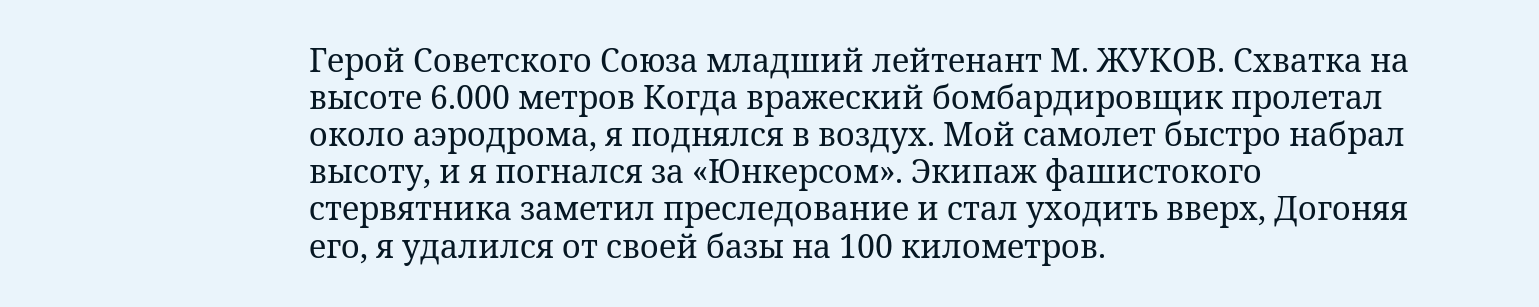Герой Советского Союза младший лейтенант М. ЖУКОВ. Схватка на высоте 6.000 метров Когда вражеский бомбардировщик пролетал около аэродрома, я поднялся в воздух. Мой самолет быстро набрал высоту, и я погнался за «Юнкерсом». Экипаж фашистокого стервятника заметил преследование и стал уходить вверх, Догоняя его, я удалился от своей базы на 100 километров.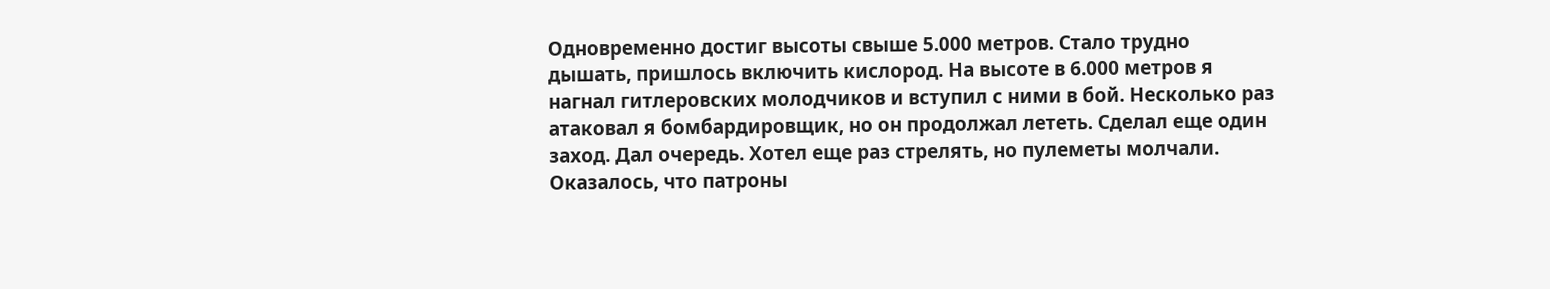Одновременно достиг высоты свыше 5.000 метров. Стало трудно дышать, пришлось включить кислород. На высоте в 6.000 метров я нагнал гитлеровских молодчиков и вступил с ними в бой. Несколько раз атаковал я бомбардировщик, но он продолжал лететь. Сделал еще один заход. Дал очередь. Хотел еще раз стрелять, но пулеметы молчали. Оказалось, что патроны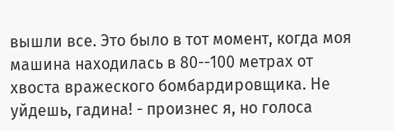вышли все. Это было в тот момент, когда моя машина находилась в 80--100 метрах от хвоста вражеского бомбардировщика. Не уйдешь, гадина! - произнес я, но голоса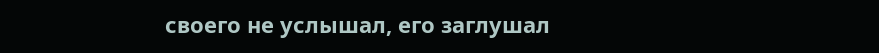своего не услышал, его заглушал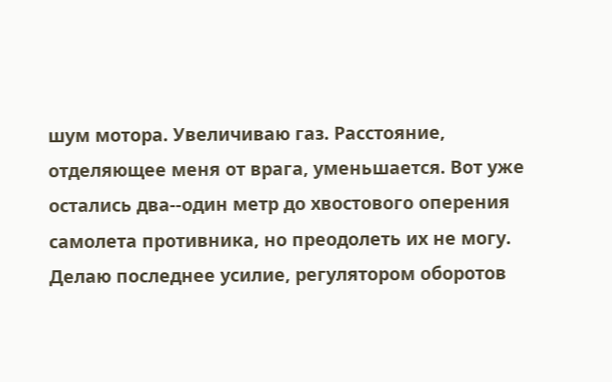шум мотора. Увеличиваю газ. Расстояние, отделяющее меня от врага, уменьшается. Вот уже остались два--один метр до хвостового оперения самолета противника, но преодолеть их не могу. Делаю последнее усилие, регулятором оборотов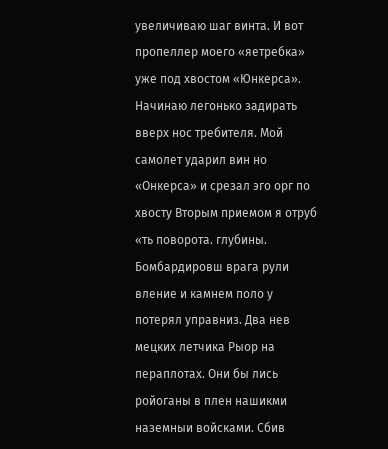увеличиваю шаг винта. И вот пропеллер моего «яетребка» уже под хвостом «Юнкерса». Начинаю легонько задирать вверх нос требителя. Мой самолет ударил вин но «Онкерса» и срезал эго орг по хвосту Вторым приемом я отруб «ть поворота. глубины. Бомбардировш врага рули вление и камнем поло у потерял управниз. Два нев мецких летчика Рыор на пераплотах. Они бы лись ройоганы в плен нашикми наземныи войсками. Сбив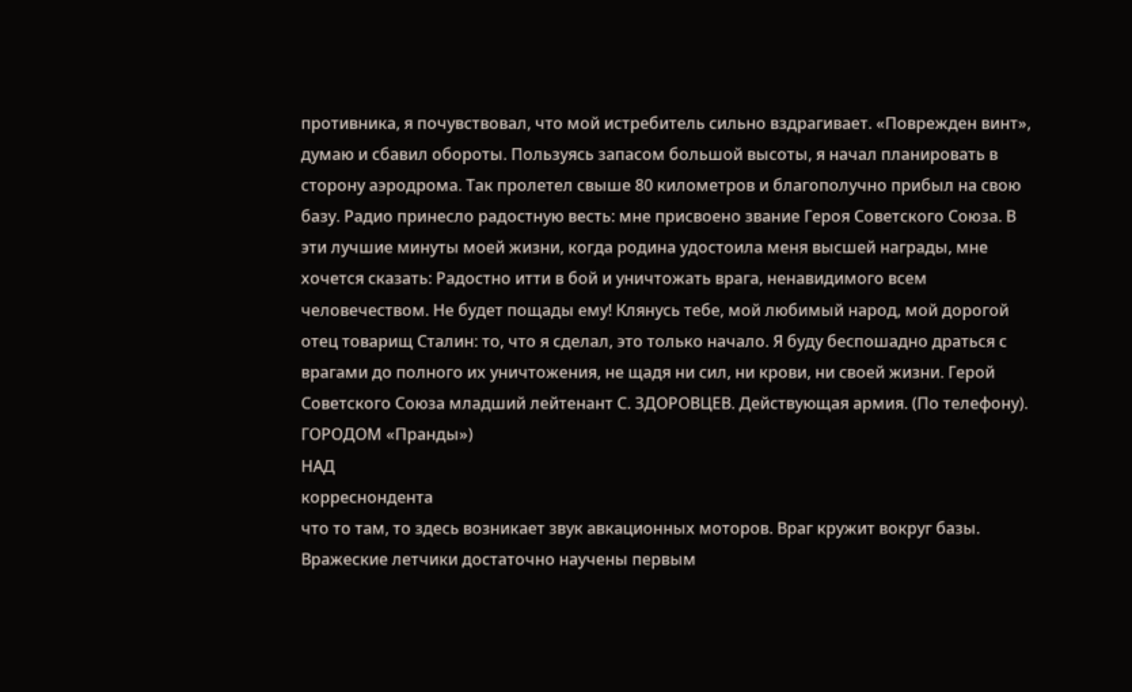противника, я почувствовал, что мой истребитель сильно вздрагивает. «Поврежден винт», думаю и сбавил обороты. Пользуясь запасом большой высоты, я начал планировать в сторону аэродрома. Так пролетел свыше 80 километров и благополучно прибыл на свою базу. Радио принесло радостную весть: мне присвоено звание Героя Советского Союза. В эти лучшие минуты моей жизни, когда родина удостоила меня высшей награды, мне хочется сказать: Радостно итти в бой и уничтожать врага, ненавидимого всем человечеством. Не будет пощады ему! Клянусь тебе, мой любимый народ, мой дорогой отец товарищ Сталин: то, что я сделал, это только начало. Я буду беспошадно драться с врагами до полного их уничтожения, не щадя ни сил, ни крови, ни своей жизни. Герой Советского Союза младший лейтенант С. ЗДОРОВЦЕВ. Действующая армия. (По телефону).
ГОРОДОМ «Пранды»)
НАД
корреснондента
что то там, то здесь возникает звук авкационных моторов. Враг кружит вокруг базы. Вражеские летчики достаточно научены первым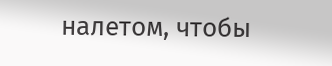налетом, чтобы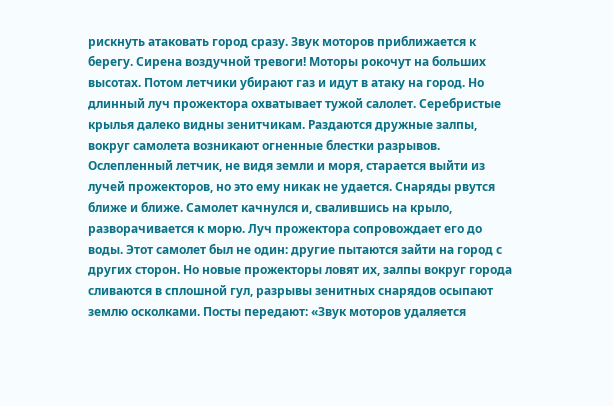рискнуть атаковать город сразу. Звук моторов приближается к берегу. Сирена воздучной тревоги! Моторы рокочут на больших высотах. Потом летчики убирают газ и идут в атаку на город. Но длинный луч прожектора охватывает тужой салолет. Серебристые крылья далеко видны зенитчикам. Раздаются дружные залпы, вокруг самолета возникают огненные блестки разрывов. Ослепленный летчик, не видя земли и моря, старается выйти из лучей прожекторов, но это ему никак не удается. Снаряды рвутся ближе и ближе. Самолет качнулся и, свалившись на крыло, разворачивается к морю. Луч прожектора сопровождает его до воды. Этот самолет был не один: другие пытаются зайти на город с других сторон. Но новые прожекторы ловят их, залпы вокруг города сливаются в сплошной гул, разрывы зенитных снарядов осыпают землю осколками. Посты передают: «Звук моторов удаляется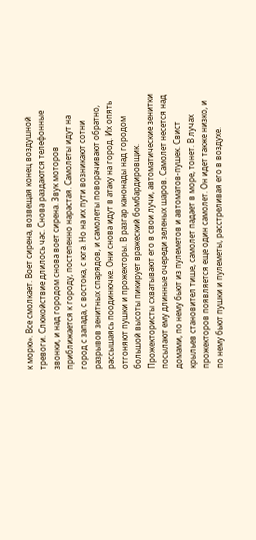к морю». Все смолкает. Воет сирена, возвещая конец воздушной тревоги. Слюкойствие длилось час. Снова раздаются телефонные звонки, и над городом снова воет сирена. Звук моторов приближается к городу, постепенно нарастая. Самолеты идут на город с запада, с востока, с юга. Но на их пути возникают сотни разрывов зенитных спарядов, и самолеты поворачивают обратно, рассышаясь поодинючке. Они снова идут в атаку на город. Их опять отгоняют пушки и прожекторы. В разгар канонады над городом большой высоты пикирует вражеский бомбардировщик. Прожектористы схватывают его в свои лучи, автоматические зенитки посылают ему длинные очереди зеленых шаров. Самолет несется над домами, по нему бьют из пулеметов и автоматов-пушек. Свист крыльев становител тише, самолет падает в море, тонет. В лучах прожекторов появляется еще один самолет. Он идет также низко, и по нему бьют пушки и пулеметы, расстреливая его в воздухе.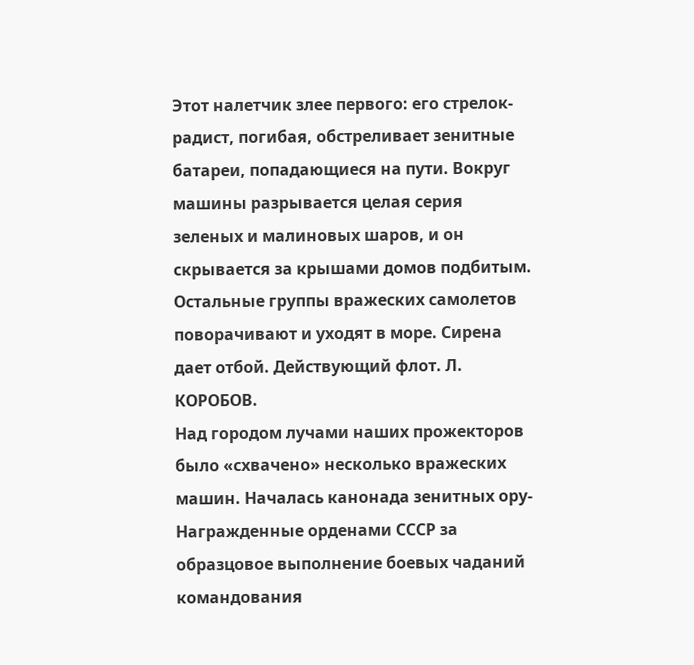Этот налетчик злее первого: его стрелок-радист, погибая, обстреливает зенитные батареи, попадающиеся на пути. Вокруг машины разрывается целая серия зеленых и малиновых шаров, и он скрывается за крышами домов подбитым. Остальные группы вражеских самолетов поворачивают и уходят в море. Сирена дает отбой. Действующий флот. Л. КОРОБОВ.
Над городом лучами наших прожекторов было «схвачено» несколько вражеских машин. Началась канонада зенитных ору-
Награжденные орденами СССР за образцовое выполнение боевых чаданий командования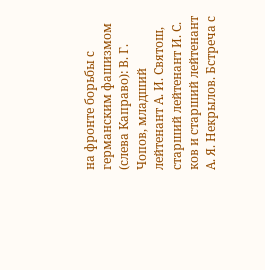на фронте борьбы с германским фашизмом (слева Каправо): В. Г. Чопов, младший лейтенант А. И. Святош, старший лейтенант И. С. ков и старший лейтенант А. Я. Некрылов. Бстреча с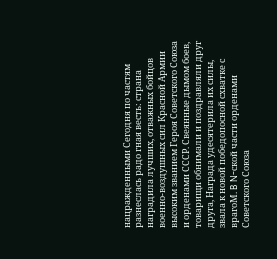нацражденными Сегодня по частям разнеслась радо гная весть: страна наградила лучших, отважных бойцов военно-воздушных сил Красной Армии высоким званием Героя Советского Союза и орденами СССР. Свеянные дымом боев, товарищи обнимали и поздравляли друг друга, Награда удесятерила их силы, звала к новой победопосной схватке с врагоМ. B N-ской части орденами Советского Союза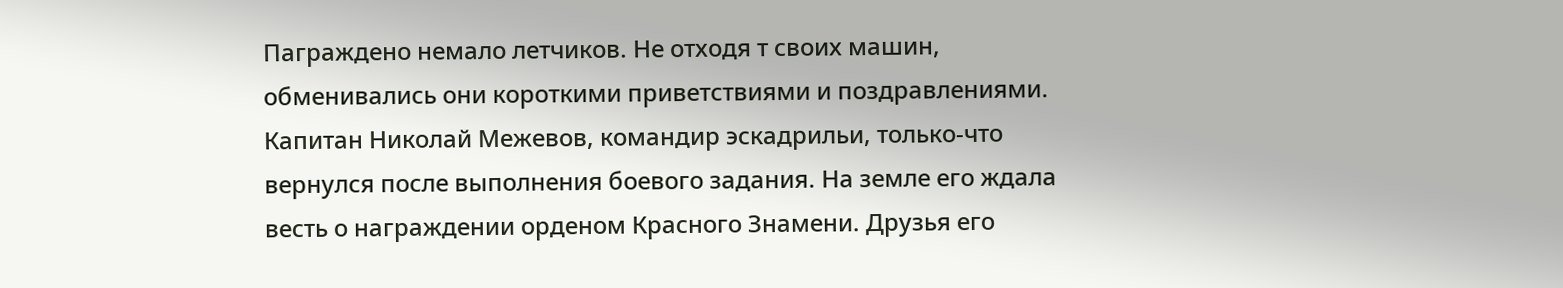Паграждено немало летчиков. Не отходя т своих машин, обменивались они короткими приветствиями и поздравлениями. Капитан Николай Межевов, командир эскадрильи, только-что вернулся после выполнения боевого задания. На земле его ждала весть о награждении орденом Красного Знамени. Друзья его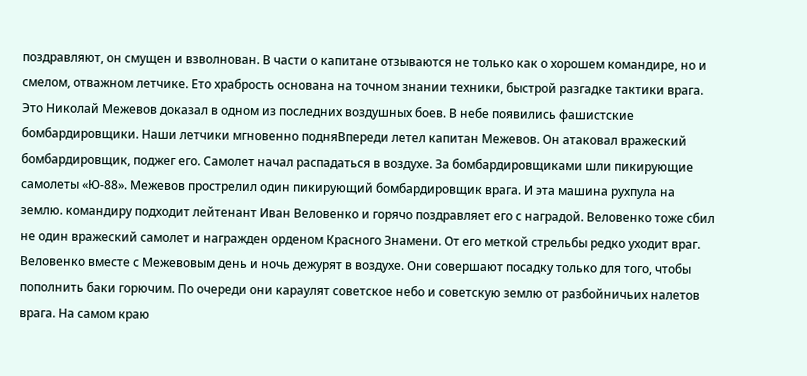поздравляют, он смущен и взволнован. В части о капитане отзываются не только как о хорошем командире, но и смелом, отважном летчике. Ето храбрость основана на точном знании техники, быстрой разгадке тактики врага. Это Николай Межевов доказал в одном из последних воздушных боев. В небе появились фашистские бомбардировщики. Наши летчики мгновенно подняВпереди летел капитан Межевов. Он атаковал вражеский бомбардировщик, поджег его. Самолет начал распадаться в воздухе. За бомбардировщиками шли пикирующие самолеты «Ю-88». Межевов прострелил один пикирующий бомбардировщик врага. И эта машина рухпула на землю. командиру подходит лейтенант Иван Веловенко и горячо поздравляет его с наградой. Веловенко тоже сбил не один вражеский самолет и награжден орденом Красного Знамени. От его меткой стрельбы редко уходит враг. Веловенко вместе с Межевовым день и ночь дежурят в воздухе. Они совершают посадку только для того, чтобы пополнить баки горючим. По очереди они караулят советское небо и советскую землю от разбойничьих налетов врага. На самом краю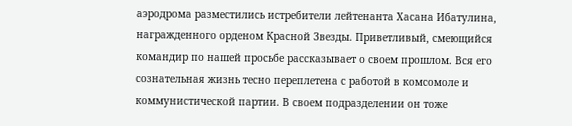аэродрома разместились истребители лейтенанта Хасана Ибатулина, награжденного орденом Красной Звезды. Приветливый, смеющийся командир по нашей просьбе рассказывает о своем прошлом. Вся его сознательная жизнь тесно переплетена с работой в комсомоле и коммунистической партии. В своем подразделении он тоже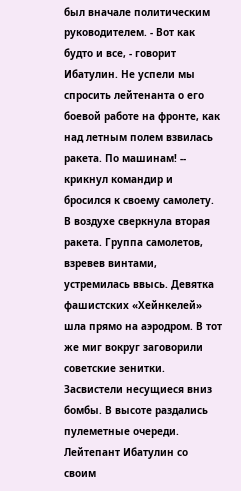был вначале политическим руководителем. - Вот как будто и все, - говорит Ибатулин. Не успели мы спросить лейтенанта о его боевой работе на фронте, как над летным полем взвилась ракета. По машинам! -- крикнул командир и бросился к своему самолету. В воздухе сверкнула вторая ракета. Группа самолетов, взревев винтами, устремилась ввысь. Девятка фашистских «Хейнкелей» шла прямо на аэродром. В тот же миг вокруг заговорили советские зенитки. Засвистели несущиеся вниз бомбы. В высоте раздались пулеметные очереди. Лейтепант Ибатулин со своим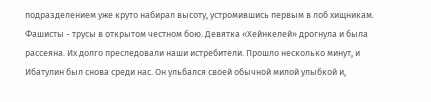подразделением уже круто набирал высоту, устромившись первым в лоб хищникам. Фашисты - трусы в открытом честном бою. Девятка «Хейнкелей» дрогнула и была рассеяна. Их долго преследовали наши истребители. Прошло несколько минут, и Ибатулин был снова среди нас. Он ульбался своей обычной милой улыбкой и,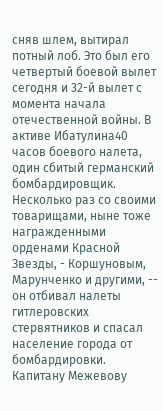сняв шлем, вытирал потный лоб. Это был его четвертый боевой вылет сегодня и 32-й вылет с момента начала отечественной войны. В активе Ибатулина40 часов боевого налета, один сбитый германский бомбардировщик. Несколько раз со своими товарищами, ныне тоже награжденными орденами Красной Звезды, - Коршуновым, Марунченко и другими, -- он отбивал налеты гитлеровских стервятников и спасал население города от бомбардировки. Капитану Межевову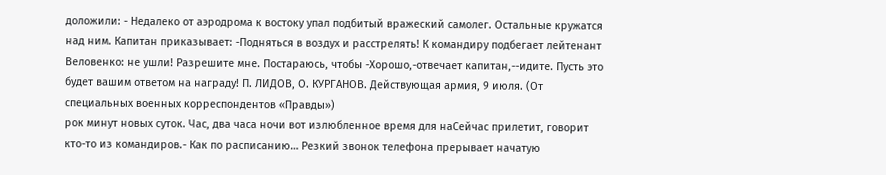доложили: - Недалеко от аэродрома к востоку упал подбитый вражеский самолег. Остальные кружатся над ним. Капитан приказывает: -Подняться в воздух и расстрелять! К командиру подбегает лейтенант Веловенко: не ушли! Разрешите мне. Постараюсь, чтобы -Хорошо,-отвечает капитан,--идите. Пусть это будет вашим ответом на награду! П. ЛИДОВ, О. КУРГАНОВ. Действующая армия, 9 июля. (От специальных военных корреспондентов «Правды»)
рок минут новых суток. Час, два часа ночи вот излюбленное время для наСейчас прилетит, говорит кто-то из командиров.- Как по расписанию… Резкий звонок телефона прерывает начатую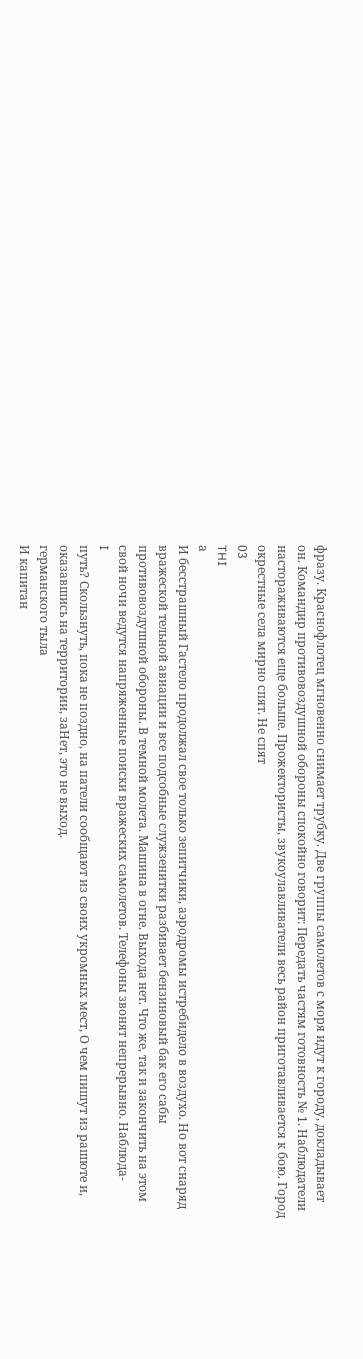фразу. Краснофлотец мгновенно снимает трубку. Две группы самолетов с моря идут к городу, докладывает он. Командир противовоздушной обороны спокойно говорит: Передать частям готовность № 1. Наблюдатели настораживаются еще больше. Прожектористы, звукоулавливатели весь район приготавливается к бою. Город окрестные села мирно спят. Не спят
03
THI
а
И бесстрашный Гастело продолжал свое только зепитчики, аэродромы истребидело в воздухо. Но вот снаряд вражеской тельной авиации и все подсобные служзенитки разбивает бензиновый бак его сабы противовоздушной обороны. В темной молета. Машина в огне. Выхода нет. Что же, так и закончить на этом свой ночи ведутся напряженные поиски вражеских самолетов. Телефоны звонят непрерывно. Наблюда-
I
путь? Скользнуть, пока не поздно, на патели сообщают из своих укромных мест, О чем пишут из рашюте и, оказавшись на территории, заНет, это не выход.
германского тыла
И капитан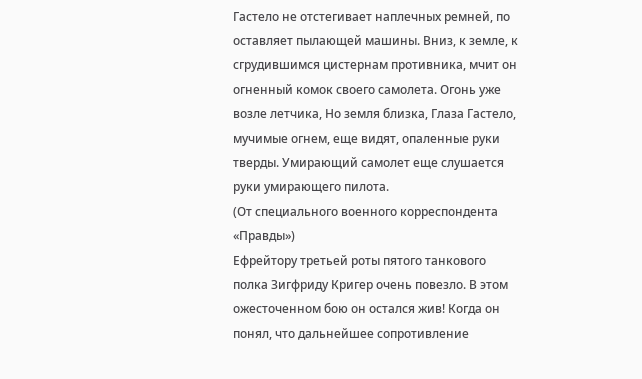Гастело не отстегивает наплечных ремней, по оставляет пылающей машины. Вниз, к земле, к сгрудившимся цистернам противника, мчит он огненный комок своего самолета. Огонь уже возле летчика, Но земля близка, Глаза Гастело, мучимые огнем, еще видят, опаленные руки тверды. Умирающий самолет еще слушается руки умирающего пилота.
(От специального военного корреспондента «Правды»)
Ефрейтору третьей роты пятого танкового полка Зигфриду Кригер очень повезло. В этом ожесточенном бою он остался жив! Когда он понял, что дальнейшее сопротивление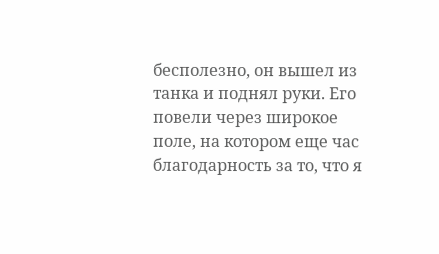бесполезно, он вышел из танка и поднял руки. Его повели через широкое поле, на котором еще час
благодарность за то, что я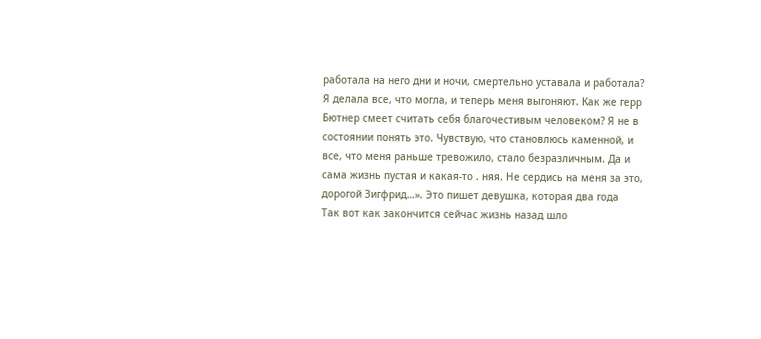работала на него дни и ночи, смертельно уставала и работала? Я делала все, что могла, и теперь меня выгоняют. Как же герр Бютнер смеет считать себя благочестивым человеком? Я не в состоянии понять это. Чувствую, что становлюсь каменной, и все, что меня раньше тревожило, стало безразличным. Да и сама жизнь пустая и какая-то . няя. Не сердись на меня за это, дорогой Зигфрид…». Это пишет девушка, которая два года
Так вот как закончится сейчас жизнь назад шло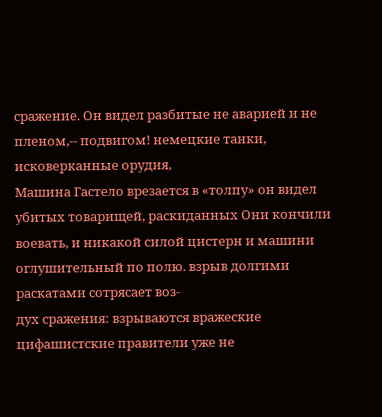сражение. Он видел разбитые не аварией и не пленом,-- подвигом! немецкие танки, исковерканные орудия,
Машина Гастело врезается в «толпу» он видел убитых товарищей, раскиданных Они кончили воевать, и никакой силой цистерн и машини оглушительный по полю. взрыв долгими раскатами сотрясает воз-
дух сражения: взрываются вражеские цифашистские правители уже не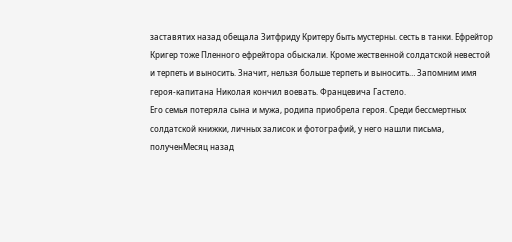заставятих назад обещала Зитфриду Критеру быть мустерны. сесть в танки. Ефрейтор Кригер тоже Пленного ефрейтора обыскали. Кроме жественной солдатской невестой и терпеть и выносить. Значит, нельзя больше терпеть и выносить… Запомним имя героя-капитана Николая кончил воевать. Францевича Гастело.
Его семья потеряла сына и мужа, родипа приобрела героя. Среди бессмертных солдатской книжки, личных залисок и фотографий, у него нашли письма, полученМесяц назад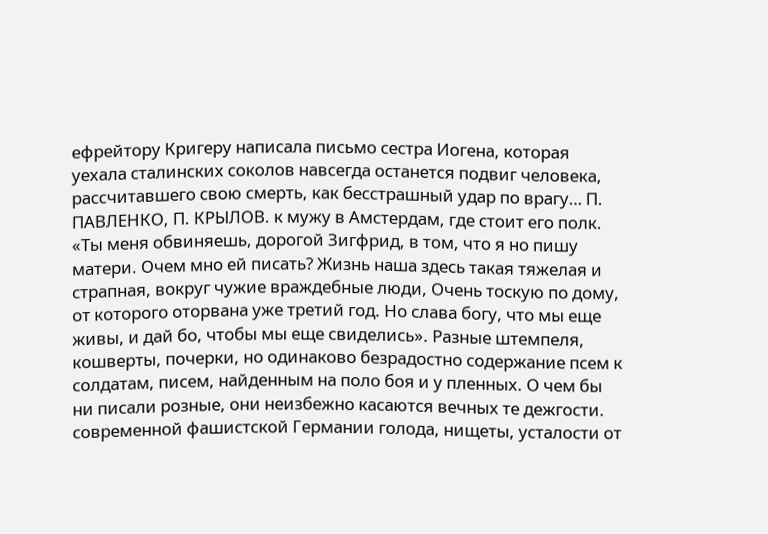ефрейтору Кригеру написала письмо сестра Иогена, которая уехала сталинских соколов навсегда останется подвиг человека, рассчитавшего свою смерть, как бесстрашный удар по врагу… П. ПАВЛЕНКО, П. КРЫЛОВ. к мужу в Амстердам, где стоит его полк. «Ты меня обвиняешь, дорогой Зигфрид, в том, что я но пишу матери. Очем мно ей писать? Жизнь наша здесь такая тяжелая и страпная, вокруг чужие враждебные люди, Очень тоскую по дому, от которого оторвана уже третий год. Но слава богу, что мы еще живы, и дай бо, чтобы мы еще свиделись». Разные штемпеля, кошверты, почерки, но одинаково безрадостно содержание псем к солдатам, писем, найденным на поло боя и у пленных. О чем бы ни писали розные, они неизбежно касаются вечных те дежгости. современной фашистской Германии голода, нищеты, усталости от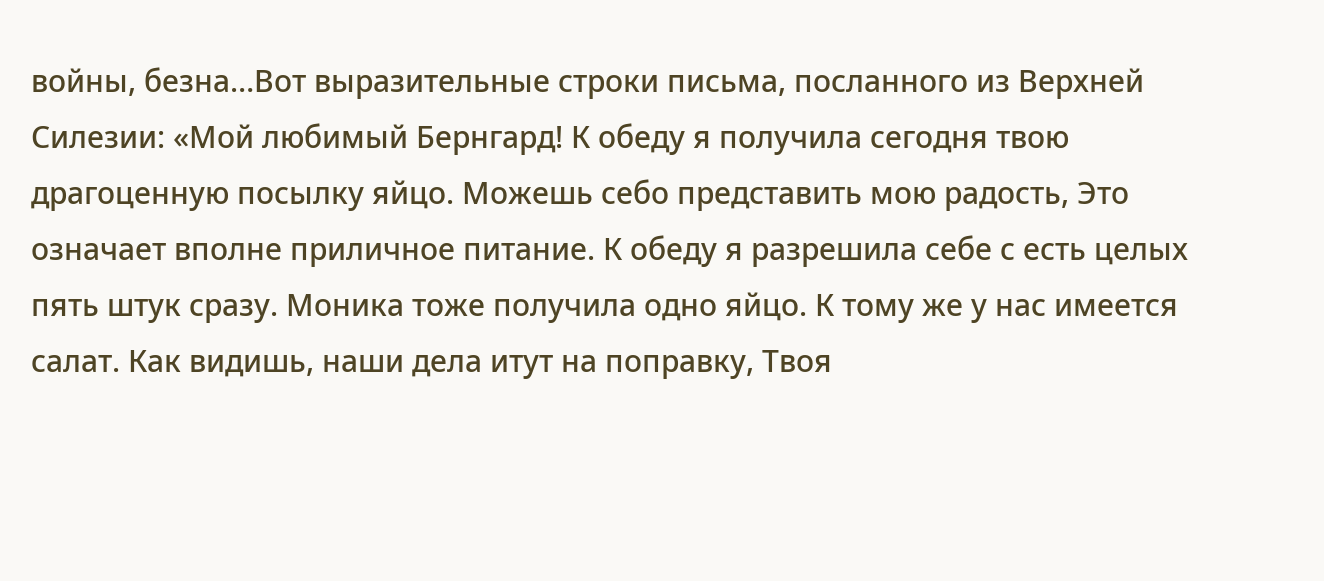войны, безна…Вот выразительные строки письма, посланного из Верхней Силезии: «Мой любимый Бернгард! К обеду я получила сегодня твою драгоценную посылку яйцо. Можешь себо представить мою радость, Это означает вполне приличное питание. К обеду я разрешила себе с есть целых пять штук сразу. Моника тоже получила одно яйцо. К тому же у нас имеется салат. Как видишь, наши дела итут на поправку, Твоя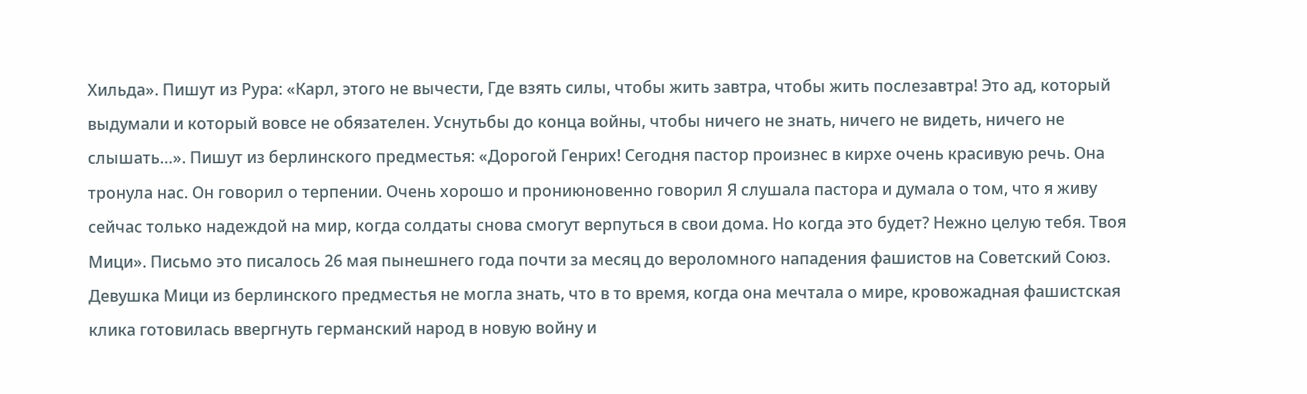Хильда». Пишут из Рура: «Карл, этого не вычести, Где взять силы, чтобы жить завтра, чтобы жить послезавтра! Это ад, который выдумали и который вовсе не обязателен. Уснутьбы до конца войны, чтобы ничего не знать, ничего не видеть, ничего не слышать…». Пишут из берлинского предместья: «Дорогой Генрих! Сегодня пастор произнес в кирхе очень красивую речь. Она тронула нас. Он говорил о терпении. Очень хорошо и прониюновенно говорил Я слушала пастора и думала о том, что я живу сейчас только надеждой на мир, когда солдаты снова смогут верпуться в свои дома. Но когда это будет? Нежно целую тебя. Твоя Мици». Письмо это писалось 26 мая пынешнего года почти за месяц до вероломного нападения фашистов на Советский Союз. Девушка Мици из берлинского предместья не могла знать, что в то время, когда она мечтала о мире, кровожадная фашистская клика готовилась ввергнуть германский народ в новую войну и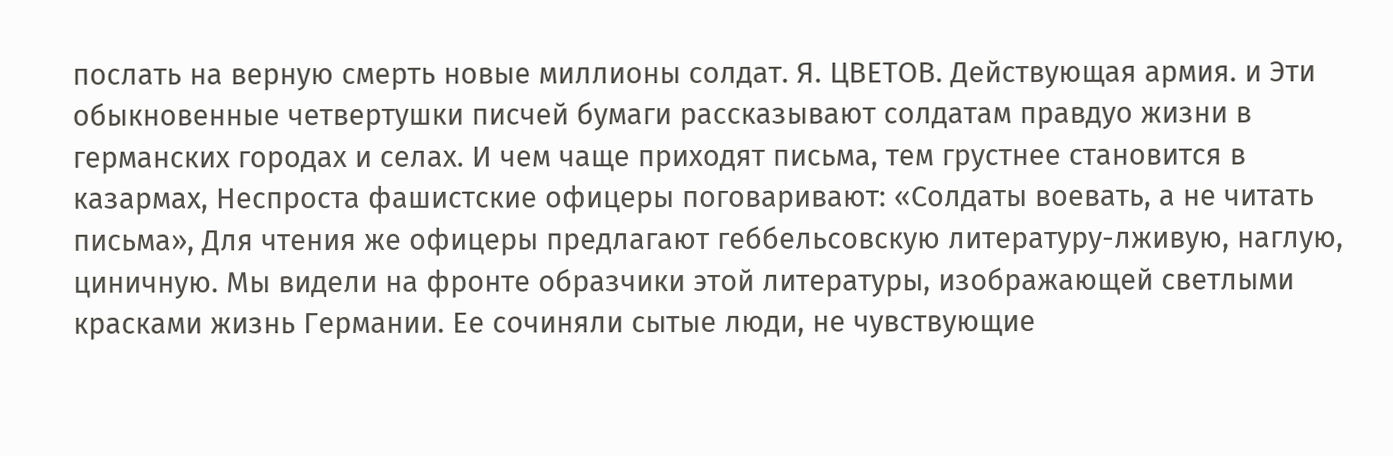послать на верную смерть новые миллионы солдат. Я. ЦВЕТОВ. Действующая армия. и Эти обыкновенные четвертушки писчей бумаги рассказывают солдатам правдуо жизни в германских городах и селах. И чем чаще приходят письма, тем грустнее становится в казармах, Неспроста фашистские офицеры поговаривают: «Солдаты воевать, а не читать письма», Для чтения же офицеры предлагают геббельсовскую литературу-лживую, наглую, циничную. Мы видели на фронте образчики этой литературы, изображающей светлыми красками жизнь Германии. Ее сочиняли сытые люди, не чувствующие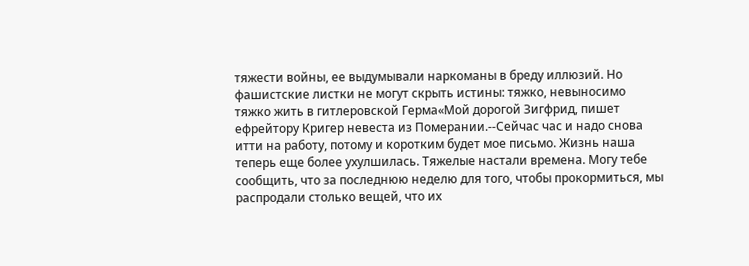тяжести войны, ее выдумывали наркоманы в бреду иллюзий. Но фашистские листки не могут скрыть истины: тяжко, невыносимо тяжко жить в гитлеровской Герма«Мой дорогой Зигфрид, пишет ефрейтору Кригер невеста из Померании.--Сейчас час и надо снова итти на работу, потому и коротким будет мое письмо. Жизнь наша теперь еще более ухулшилась. Тяжелые настали времена. Могу тебе сообщить, что за последнюю неделю для того, чтобы прокормиться, мы распродали столько вещей, что их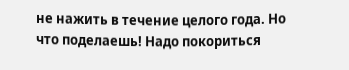не нажить в течение целого года. Но что поделаешь! Надо покориться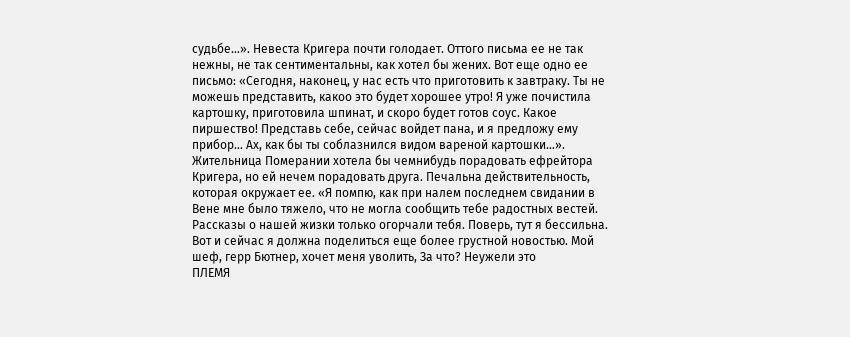судьбе…». Невеста Кригера почти голодает. Оттого письма ее не так нежны, не так сентиментальны, как хотел бы жених. Вот еще одно ее письмо: «Сегодня, наконец, у нас есть что приготовить к завтраку. Ты не можешь представить, какоо это будет хорошее утро! Я уже почистила картошку, приготовила шпинат, и скоро будет готов соус. Какое пиршество! Представь себе, сейчас войдет пана, и я предложу ему прибор… Ах, как бы ты соблазнился видом вареной картошки…». Жительница Померании хотела бы чемнибудь порадовать ефрейтора Кригера, но ей нечем порадовать друга. Печальна действительность, которая окружает ее. «Я помпю, как при налем последнем свидании в Вене мне было тяжело, что не могла сообщить тебе радостных вестей. Рассказы о нашей жизки только огорчали тебя. Поверь, тут я бессильна. Вот и сейчас я должна поделиться еще более грустной новостью. Мой шеф, герр Бютнер, хочет меня уволить, За что? Неужели это
ПЛЕМЯ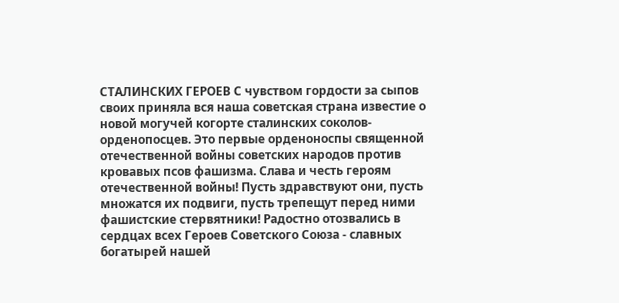СТАЛИНСКИХ ГЕРОЕВ С чувством гордости за сыпов своих приняла вся наша советская страна известие о новой могучей когорте сталинских соколов-орденопосцев. Это первые орденоноспы священной отечественной войны советских народов против кровавых псов фашизма. Слава и честь героям отечественной войны! Пусть здравствуют они, пусть множатся их подвиги, пусть трепещут перед ними фашистские стервятники! Радостно отозвались в сердцах всех Героев Советского Союза - славных богатырей нашей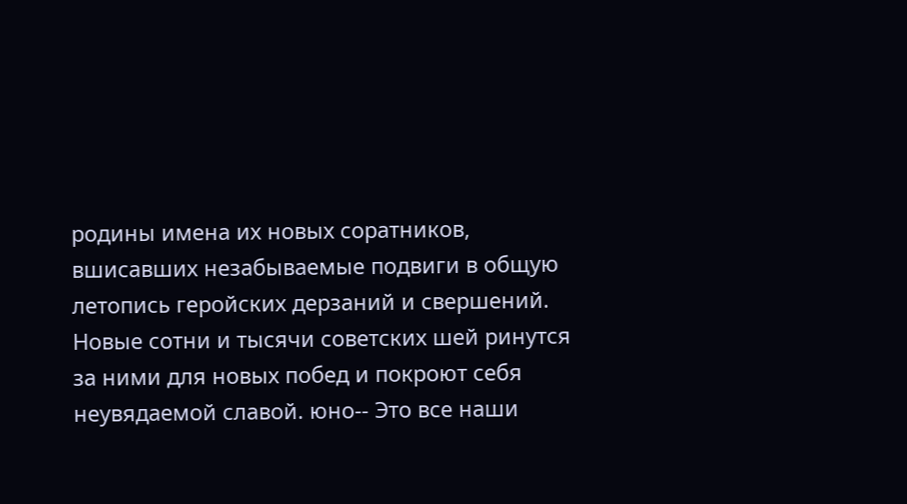родины имена их новых соратников, вшисавших незабываемые подвиги в общую летопись геройских дерзаний и свершений. Новые сотни и тысячи советских шей ринутся за ними для новых побед и покроют себя неувядаемой славой. юно-- Это все наши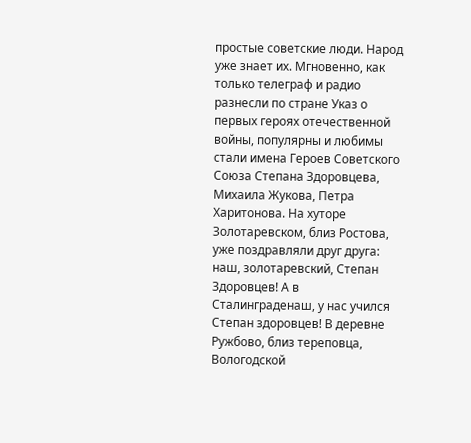простые советские люди. Народ уже знает их. Мгновенно, как только телеграф и радио разнесли по стране Указ о первых героях отечественной войны, популярны и любимы стали имена Героев Советского Союза Степана Здоровцева, Михаила Жукова, Петра Харитонова. На хуторе Золотаревском, близ Ростова, уже поздравляли друг друга: наш, золотаревский, Степан Здоровцев! А в Сталинграденаш, у нас учился Степан здоровцев! В деревне Ружбово, близ тереповца, Вологодской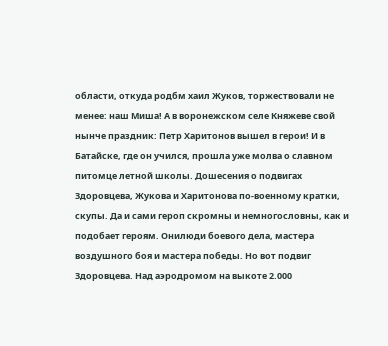области, откуда родбм хаил Жуков, торжествовали не менее: наш Миша! А в воронежском селе Княжеве свой нынче праздник: Петр Харитонов вышел в герои! И в Батайске, где он учился, прошла уже молва о славном питомце летной школы. Дошесения о подвигах Здоровцева, Жукова и Харитонова по-военному кратки, скупы. Да и сами героп скромны и немногословны, как и подобает героям. Онилюди боевого дела, мастера воздушного боя и мастера победы. Но вот подвиг Здоровцева. Над аэродромом на выкоте 2.000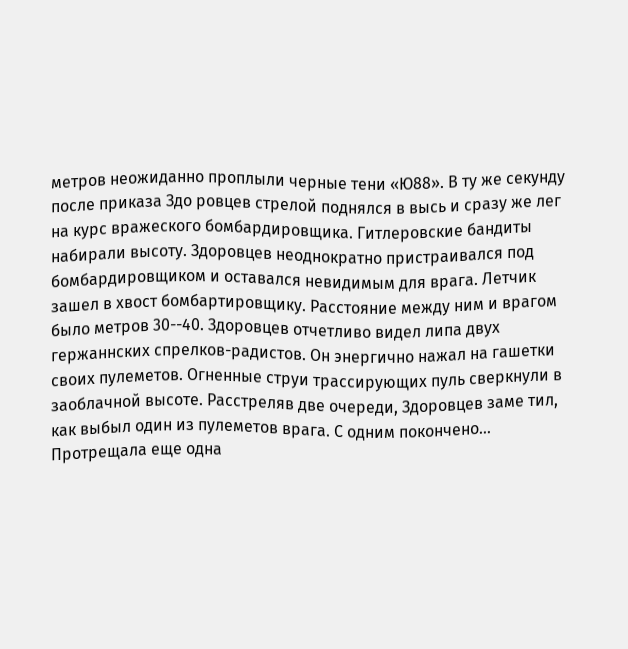метров неожиданно проплыли черные тени «Ю88». В ту же секунду после приказа Здо ровцев стрелой поднялся в высь и сразу же лег на курс вражеского бомбардировщика. Гитлеровские бандиты набирали высоту. Здоровцев неоднократно пристраивался под бомбардировщиком и оставался невидимым для врага. Летчик зашел в хвост бомбартировщику. Расстояние между ним и врагом было метров 30--40. Здоровцев отчетливо видел липа двух гержаннских спрелков-радистов. Он энергично нажал на гашетки своих пулеметов. Огненные струи трассирующих пуль сверкнули в заоблачной высоте. Расстреляв две очереди, Здоровцев заме тил, как выбыл один из пулеметов врага. С одним покончено… Протрещала еще одна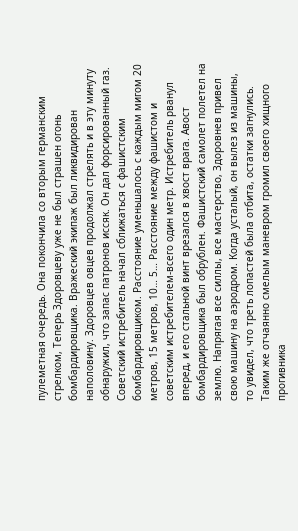пулеметная очередь. Она покончила со вторым германским стрелком, Теперь Здоровцеву уже не был страшен огонь бомбардировщика. Вражеский экипаж был ликвидирован наполовину. Здоровцев овцев продолжал стрелять и в эту минуту обнаружил, что запас патронов иссяк. Он дал форсированный газ. Советский истребитель начал сближаться с фашистским бомбардировщиком. Расстояние уменьшалось с каждым мигом 20 метров, 15 метров, 10… 5… Расстояние между фашистом и советским истребителем-всего один метр. Истребитель рванул вперед, и его стальной винт врезался в хвост врага. Авост бомбардировщика был обрублен. Фашистский самолет полетел на землю. Напрягая все силлы, все мастерство, Здоровнев привел свою машину на аэродром. Когда усталый, он вылез из машины, то увидел, что треть лопастей была отбита, остатки загнулись. Таким же отчаянно смелым маневром громил своего хищного прогивника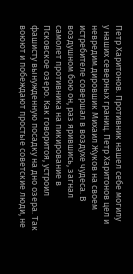Петр Харитонов. Противник нашел себе могилу
у наших северных границ. Петр Харитонов цел и невредим.дировшик Михаил Жуков на своем истребителе совершал в воздухе чудеса. В воздушном бою он, раз ярившись, загнал самолет противника на пикирование в Псковское озеро. Как говоритоя, устроил фашисту вынужденную посадку на дно озера. Так воюют и побеждают простые советские люди, не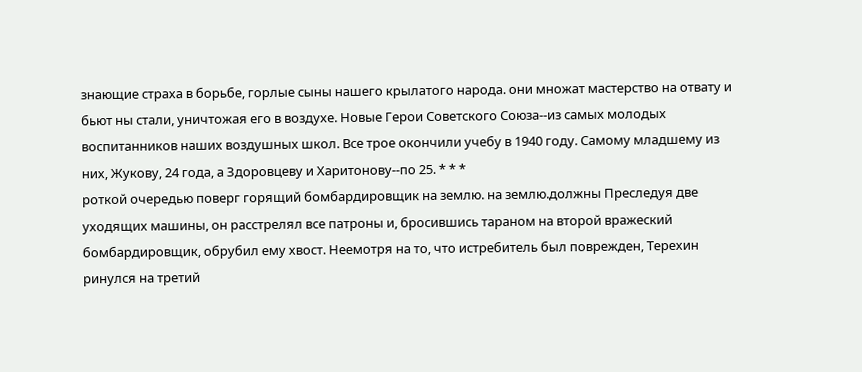знающие страха в борьбе, горлые сыны нашего крылатого народа. они множат мастерство на отвату и бьют ны стали, уничтожая его в воздухе. Новые Герои Советского Союза--из самых молодых воспитанников наших воздушных школ. Все трое окончили учебу в 1940 году. Самому младшему из них, Жукову, 24 года, а Здоровцеву и Харитонову--по 25. * * *
роткой очередью поверг горящий бомбардировщик на землю. на землю.должны Преследуя две уходящих машины, он расстрелял все патроны и, бросившись тараном на второй вражеский бомбардировщик, обрубил ему хвост. Неемотря на то, что истребитель был поврежден, Терехин ринулся на третий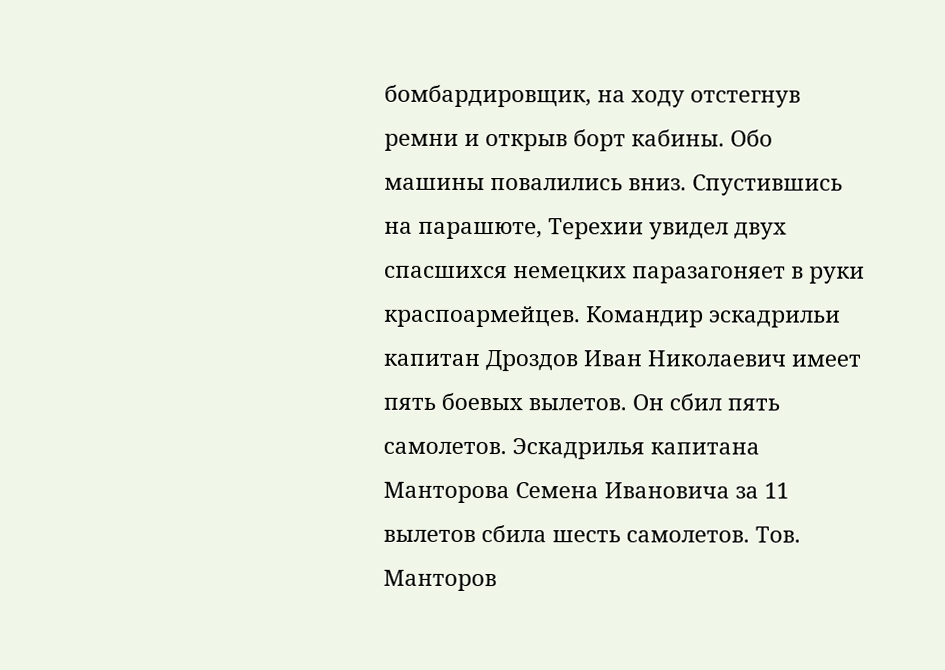бомбардировщик, на ходу отстегнув ремни и открыв борт кабины. Обо машины повалились вниз. Спустившись на парашюте, Терехии увидел двух спасшихся немецких паразагоняет в руки краспоармейцев. Командир эскадрильи капитан Дроздов Иван Николаевич имеет пять боевых вылетов. Он сбил пять самолетов. Эскадрилья капитана Манторова Семена Ивановича за 11 вылетов сбила шесть самолетов. Тов. Манторов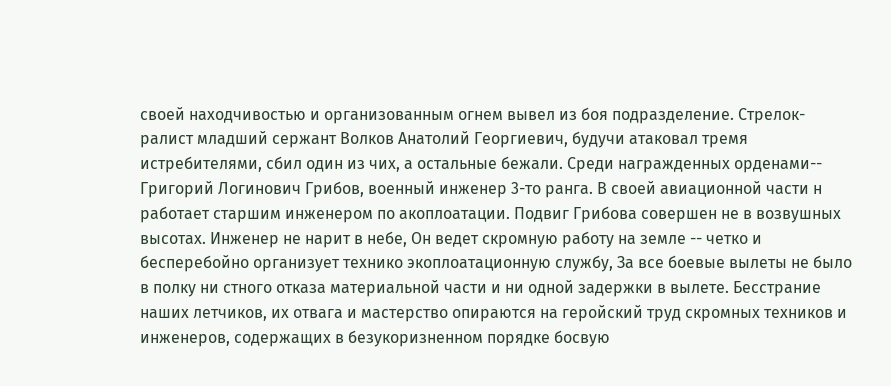своей находчивостью и организованным огнем вывел из боя подразделение. Стрелок-ралист младший сержант Волков Анатолий Георгиевич, будучи атаковал тремя истребителями, сбил один из чих, а остальные бежали. Среди награжденных орденами-- Григорий Логинович Грибов, военный инженер 3-то ранга. В своей авиационной части н работает старшим инженером по акоплоатации. Подвиг Грибова совершен не в возвушных высотах. Инженер не нарит в небе, Он ведет скромную работу на земле -- четко и бесперебойно организует технико экоплоатационную службу, За все боевые вылеты не было в полку ни стного отказа материальной части и ни одной задержки в вылете. Бесстрание наших летчиков, их отвага и мастерство опираются на геройский труд скромных техников и инженеров, содержащих в безукоризненном порядке босвую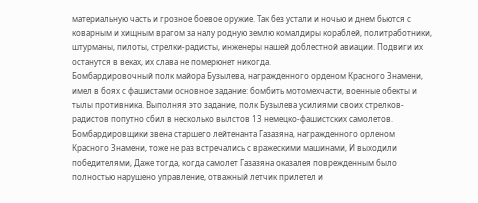материальную часть и грозное боевое оружие. Так без устали и ночью и днем бьются с коварным и хищным врагом за налу родную землю комалдиры кораблей, политработники, штурманы, пилоты, стрелки-радисты, инженеры нашей доблестной авиации. Подвиги их останутся в веках, их слава не померюнет никогда.
Бомбардировочный полк майора Бузылева, награжденного орденом Красного Знамени, имел в боях с фашистами основное задание: бомбить мотомехчасти, военные обекты и тылы противника. Выполняя это задание, полк Бузылева усилиями своих стрелков-радистов попутно сбил в несколько вылстов 13 немецко-фашистских самолетов. Бомбардировщики звена старшего лейтенанта Газазяна, награжденного орленом Красного Знамени, тоже не раз встречались с вражескими машинами, И выходили победителями, Даже тогда, когда самолет Газазяна оказалея поврежденным было полностью нарушено управление, отважный летчик прилетел и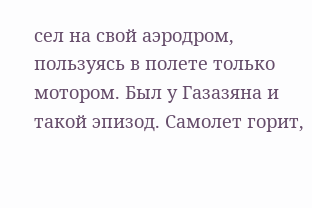сел на свой аэродром, пользуясь в полете только мотором. Был у Газазяна и такой эпизод. Самолет горит,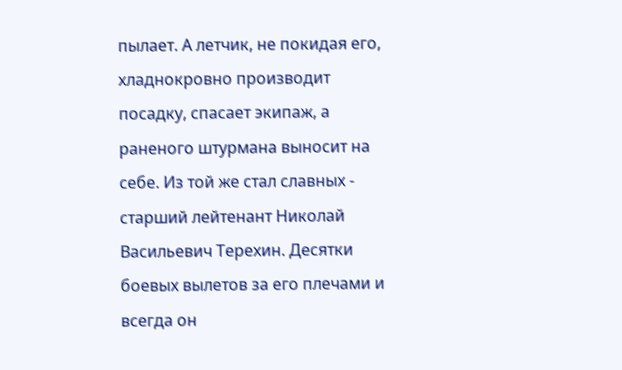пылает. А летчик, не покидая его, хладнокровно производит посадку, спасает экипаж, а раненого штурмана выносит на себе. Из той же стал славных - старший лейтенант Николай Васильевич Терехин. Десятки боевых вылетов за его плечами и всегда он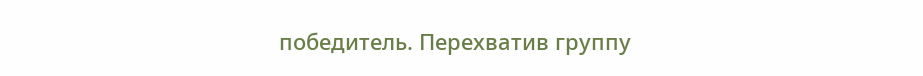победитель. Перехватив группу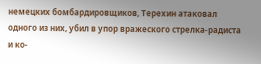немецких бомбардировщиков, Терехин атаковал одного из них, убил в упор вражеского стрелка-радиста и ко-